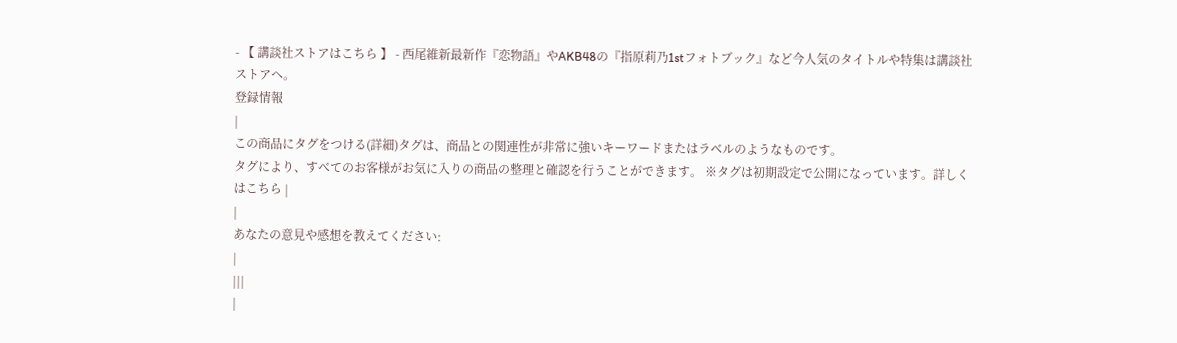- 【 講談社ストアはこちら 】 - 西尾維新最新作『恋物語』やAKB48の『指原莉乃1stフォトブック』など今人気のタイトルや特集は講談社ストアへ。
登録情報
|
この商品にタグをつける(詳細)タグは、商品との関連性が非常に強いキーワードまたはラベルのようなものです。
タグにより、すべてのお客様がお気に入りの商品の整理と確認を行うことができます。 ※タグは初期設定で公開になっています。詳しくはこちら |
|
あなたの意見や感想を教えてください:
|
|||
|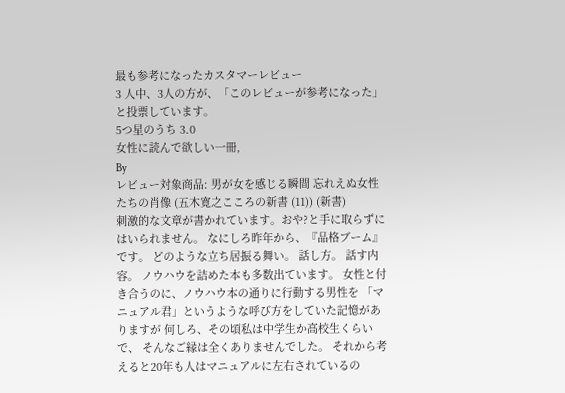最も参考になったカスタマーレビュー
3 人中、3人の方が、「このレビューが参考になった」と投票しています。
5つ星のうち 3.0
女性に読んで欲しい一冊,
By
レビュー対象商品: 男が女を感じる瞬間 忘れえぬ女性たちの肖像 (五木寛之こころの新書 (11)) (新書)
刺激的な文章が書かれています。おや?と手に取らずにはいられません。 なにしろ昨年から、『品格ブーム』です。 どのような立ち居振る舞い。 話し方。 話す内容。 ノウハウを詰めた本も多数出ています。 女性と付き合うのに、ノウハウ本の通りに行動する男性を 「マニュアル君」というような呼び方をしていた記憶がありますが 何しろ、その頃私は中学生か高校生くらいで、 そんなご縁は全くありませんでした。 それから考えると20年も人はマニュアルに左右されているの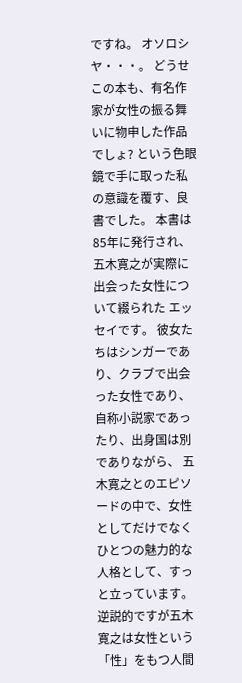ですね。 オソロシヤ・・・。 どうせこの本も、有名作家が女性の振る舞いに物申した作品でしょ? という色眼鏡で手に取った私の意識を覆す、良書でした。 本書は85年に発行され、五木寛之が実際に出会った女性について綴られた エッセイです。 彼女たちはシンガーであり、クラブで出会った女性であり、 自称小説家であったり、出身国は別でありながら、 五木寛之とのエピソードの中で、女性としてだけでなく ひとつの魅力的な人格として、すっと立っています。 逆説的ですが五木寛之は女性という「性」をもつ人間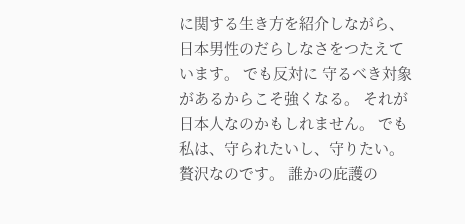に関する生き方を紹介しながら、 日本男性のだらしなさをつたえています。 でも反対に 守るべき対象があるからこそ強くなる。 それが日本人なのかもしれません。 でも私は、守られたいし、守りたい。 贅沢なのです。 誰かの庇護の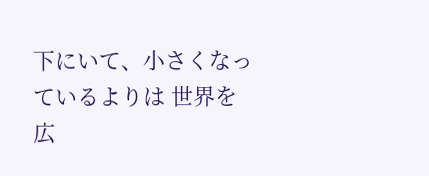下にいて、小さくなっているよりは 世界を広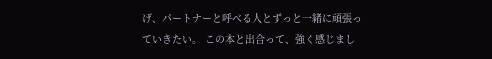げ、パートナーと呼べる人とずっと一緒に頑張っていきたい。 この本と出合って、強く感じまし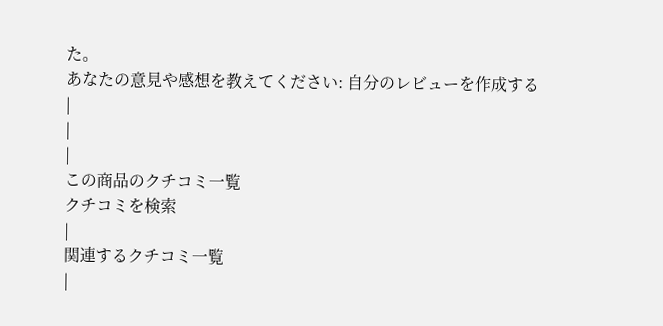た。
あなたの意見や感想を教えてください: 自分のレビューを作成する
|
|
|
この商品のクチコミ一覧
クチコミを検索
|
関連するクチコミ一覧
|